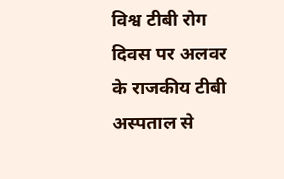विश्व टीबी रोग दिवस पर अलवर के राजकीय टीबी अस्पताल से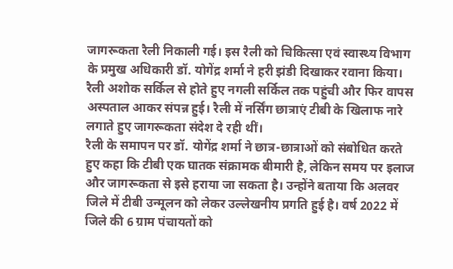जागरूकता रैली निकाली गई। इस रैली को चिकित्सा एवं स्वास्थ्य विभाग के प्रमुख अधिकारी डॉ. योगेंद्र शर्मा ने हरी झंडी दिखाकर रवाना किया। रैली अशोक सर्किल से होते हुए नगली सर्किल तक पहुंची और फिर वापस अस्पताल आकर संपन्न हुई। रैली में नर्सिंग छात्राएं टीबी के खिलाफ नारे लगाते हुए जागरूकता संदेश दे रही थीं।
रैली के समापन पर डॉ. योगेंद्र शर्मा ने छात्र-छात्राओं को संबोधित करते हुए कहा कि टीबी एक घातक संक्रामक बीमारी है, लेकिन समय पर इलाज और जागरूकता से इसे हराया जा सकता है। उन्होंने बताया कि अलवर जिले में टीबी उन्मूलन को लेकर उल्लेखनीय प्रगति हुई है। वर्ष 2022 में जिले की 6 ग्राम पंचायतों को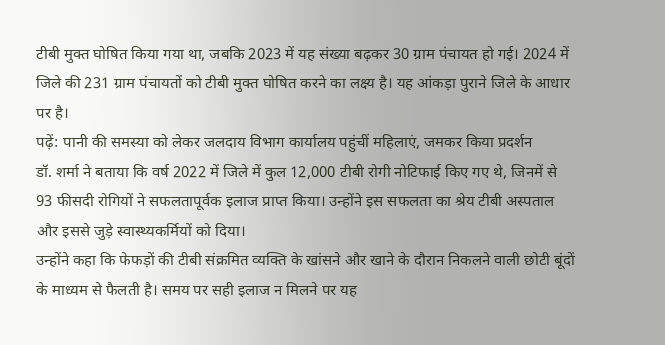टीबी मुक्त घोषित किया गया था, जबकि 2023 में यह संख्या बढ़कर 30 ग्राम पंचायत हो गई। 2024 में जिले की 231 ग्राम पंचायतों को टीबी मुक्त घोषित करने का लक्ष्य है। यह आंकड़ा पुराने जिले के आधार पर है।
पढ़ें: पानी की समस्या को लेकर जलदाय विभाग कार्यालय पहुंचीं महिलाएं, जमकर किया प्रदर्शन
डॉ. शर्मा ने बताया कि वर्ष 2022 में जिले में कुल 12,000 टीबी रोगी नोटिफाई किए गए थे, जिनमें से 93 फीसदी रोगियों ने सफलतापूर्वक इलाज प्राप्त किया। उन्होंने इस सफलता का श्रेय टीबी अस्पताल और इससे जुड़े स्वास्थ्यकर्मियों को दिया।
उन्होंने कहा कि फेफड़ों की टीबी संक्रमित व्यक्ति के खांसने और खाने के दौरान निकलने वाली छोटी बूंदों के माध्यम से फैलती है। समय पर सही इलाज न मिलने पर यह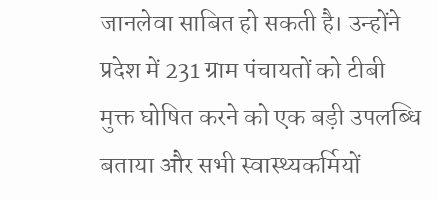जानलेवा साबित हो सकती है। उन्होंने प्रदेश में 231 ग्राम पंचायतों को टीबी मुक्त घोषित करने को एक बड़ी उपलब्धि बताया और सभी स्वास्थ्यकर्मियों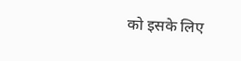को इसके लिए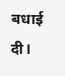बधाई दी।